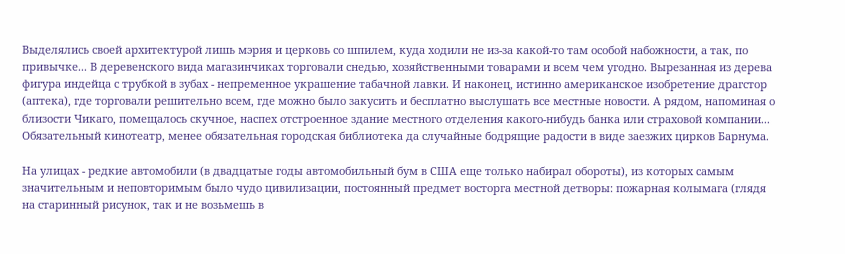Выделялись своей архитектурой лишь мэрия и церковь со шпилем, куда ходили не из-за какой-то там особой набожности, а так, по привычке... В деревенского вида магазинчиках торговали снедью, хозяйственными товарами и всем чем угодно. Вырезанная из дерева фигура индейца с трубкой в зубах - непременное украшение табачной лавки. И наконец, истинно американское изобретение драгстор (аптека), где торговали решительно всем, где можно было закусить и бесплатно выслушать все местные новости. А рядом, напоминая о близости Чикаго, помещалось скучное, наспех отстроенное здание местного отделения какого-нибудь банка или страховой компании... Обязательный кинотеатр, менее обязательная городская библиотека да случайные бодрящие радости в виде заезжих цирков Барнума.

На улицах - редкие автомобили (в двадцатые годы автомобильный бум в США еще только набирал обороты), из которых самым значительным и неповторимым было чудо цивилизации, постоянный предмет восторга местной детворы: пожарная колымага (глядя на старинный рисунок, так и не возьмешь в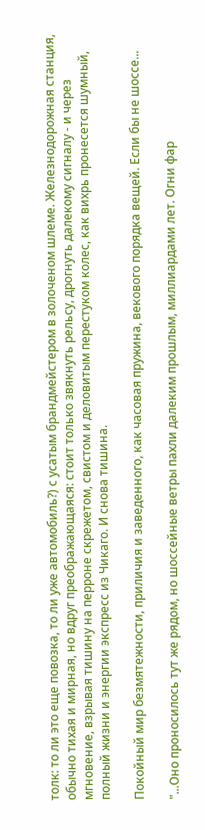толк: то ли это еще повозка, то ли уже автомобиль?) с усатым брандмейстером в золоченом шлеме. Железнодорожная станция, обычно тихая и мирная, но вдруг преображающаяся: стоит только звякнуть рельсу, дрогнуть далекому сигналу - и через мгновение, взрывая тишину на перроне скрежетом, свистом и деловитым перестуком колес, как вихрь пронесется шумный, полный жизни и энергии экспресс из Чикаго. И снова тишина.

Покойный мир безмятежности, приличия и заведенного, как часовая пружина, векового порядка вещей. Если бы не шоссе...

"...Оно проносилось тут же рядом, но шоссейные ветры пахли далеким прошлым, миллиардами лет. Огни фар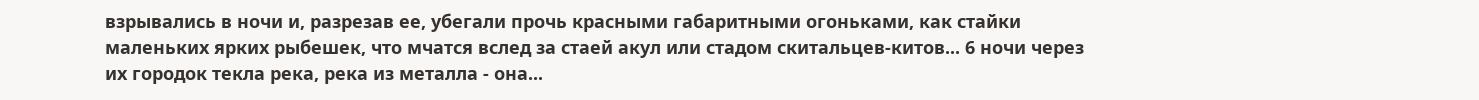взрывались в ночи и, разрезав ее, убегали прочь красными габаритными огоньками, как стайки маленьких ярких рыбешек, что мчатся вслед за стаей акул или стадом скитальцев-китов... 6 ночи через их городок текла река, река из металла - она...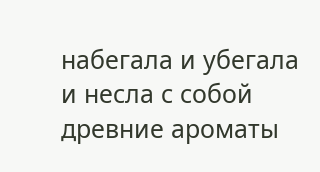набегала и убегала и несла с собой древние ароматы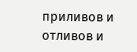приливов и отливов и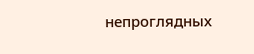непроглядных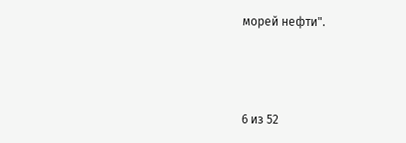морей нефти".



6 из 52